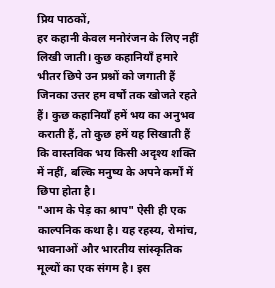प्रिय पाठकों,
हर कहानी केवल मनोरंजन के लिए नहीं लिखी जाती। कुछ कहानियाँ हमारे भीतर छिपे उन प्रश्नों को जगाती हैं जिनका उत्तर हम वर्षों तक खोजते रहते हैं। कुछ कहानियाँ हमें भय का अनुभव कराती हैं, तो कुछ हमें यह सिखाती हैं कि वास्तविक भय किसी अदृश्य शक्ति में नहीं, बल्कि मनुष्य के अपने कर्मों में छिपा होता है।
"आम के पेड़ का श्राप" ऐसी ही एक काल्पनिक कथा है। यह रहस्य, रोमांच, भावनाओं और भारतीय सांस्कृतिक मूल्यों का एक संगम है। इस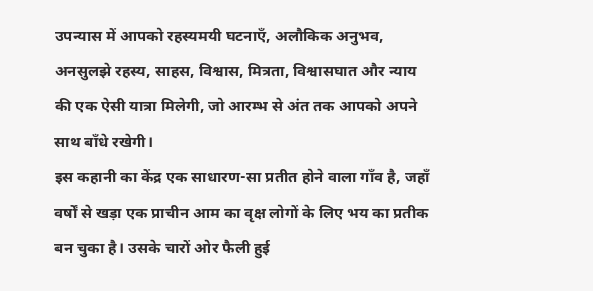उपन्यास में आपको रहस्यमयी घटनाएँ, अलौकिक अनुभव, अनसुलझे रहस्य, साहस, विश्वास, मित्रता, विश्वासघात और न्याय की एक ऐसी यात्रा मिलेगी, जो आरम्भ से अंत तक आपको अपने साथ बाँधे रखेगी।
इस कहानी का केंद्र एक साधारण-सा प्रतीत होने वाला गाँव है, जहाँ वर्षों से खड़ा एक प्राचीन आम का वृक्ष लोगों के लिए भय का प्रतीक बन चुका है। उसके चारों ओर फैली हुई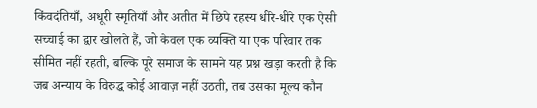किंवदंतियाँ, अधूरी स्मृतियाँ और अतीत में छिपे रहस्य धीरे-धीरे एक ऐसी सच्चाई का द्वार खोलते हैं, जो केवल एक व्यक्ति या एक परिवार तक सीमित नहीं रहती, बल्कि पूरे समाज के सामने यह प्रश्न खड़ा करती है कि जब अन्याय के विरुद्ध कोई आवाज़ नहीं उठती, तब उसका मूल्य कौन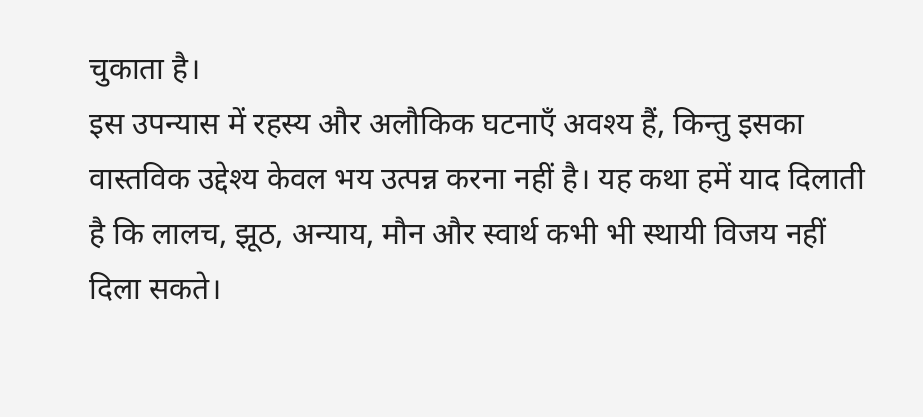चुकाता है।
इस उपन्यास में रहस्य और अलौकिक घटनाएँ अवश्य हैं, किन्तु इसका वास्तविक उद्देश्य केवल भय उत्पन्न करना नहीं है। यह कथा हमें याद दिलाती है कि लालच, झूठ, अन्याय, मौन और स्वार्थ कभी भी स्थायी विजय नहीं दिला सकते।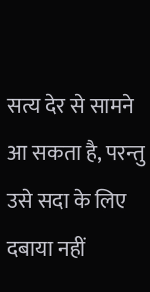सत्य देर से सामने आ सकता है, परन्तु उसे सदा के लिए दबाया नहीं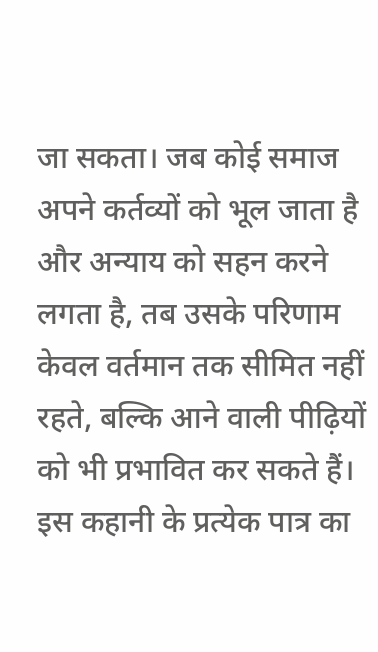जा सकता। जब कोई समाज अपने कर्तव्यों को भूल जाता है और अन्याय को सहन करने लगता है, तब उसके परिणाम केवल वर्तमान तक सीमित नहीं रहते, बल्कि आने वाली पीढ़ियों को भी प्रभावित कर सकते हैं।
इस कहानी के प्रत्येक पात्र का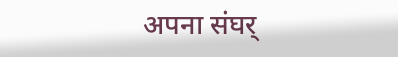अपना संघर्